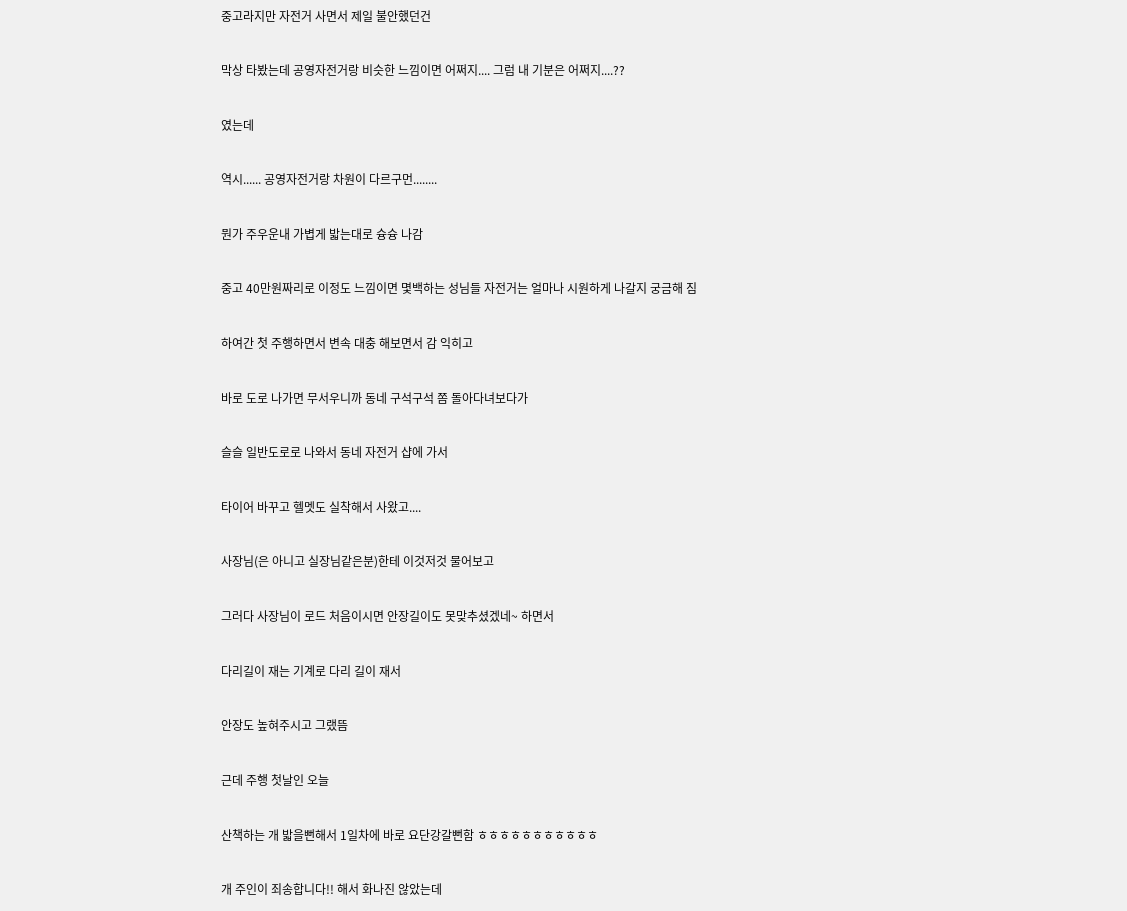중고라지만 자전거 사면서 제일 불안했던건


막상 타봤는데 공영자전거랑 비슷한 느낌이면 어쩌지.... 그럼 내 기분은 어쩌지....??


였는데


역시...... 공영자전거랑 차원이 다르구먼........


뭔가 주우운내 가볍게 밟는대로 슝슝 나감


중고 40만원짜리로 이정도 느낌이면 몇백하는 성님들 자전거는 얼마나 시원하게 나갈지 궁금해 짐


하여간 첫 주행하면서 변속 대충 해보면서 감 익히고


바로 도로 나가면 무서우니까 동네 구석구석 쫌 돌아다녀보다가


슬슬 일반도로로 나와서 동네 자전거 샵에 가서


타이어 바꾸고 헬멧도 실착해서 사왔고....


사장님(은 아니고 실장님같은분)한테 이것저것 물어보고


그러다 사장님이 로드 처음이시면 안장길이도 못맞추셨겠네~ 하면서


다리길이 재는 기계로 다리 길이 재서


안장도 높혀주시고 그랬뜸


근데 주행 첫날인 오늘


산책하는 개 밟을뻔해서 1일차에 바로 요단강갈뻔함 ㅎㅎㅎㅎㅎㅎㅎㅎㅎㅎㅎ


개 주인이 죄송합니다!! 해서 화나진 않았는데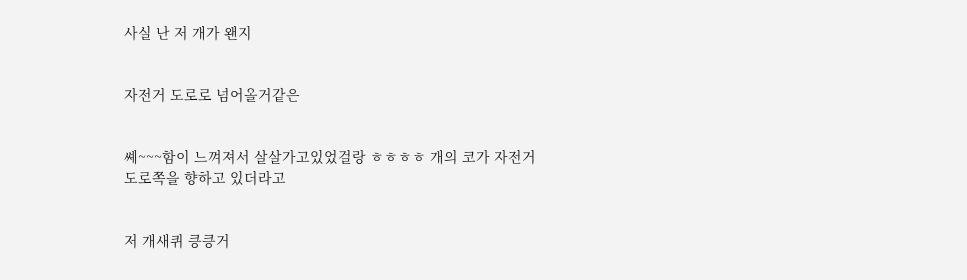사실 난 저 개가 왠지


자전거 도로로 넘어올거같은


쎼~~~함이 느껴져서 살살가고있었걸랑 ㅎㅎㅎㅎ 개의 코가 자전거 도로쪽을 향하고 있더라고


저 개새퀴 킁킁거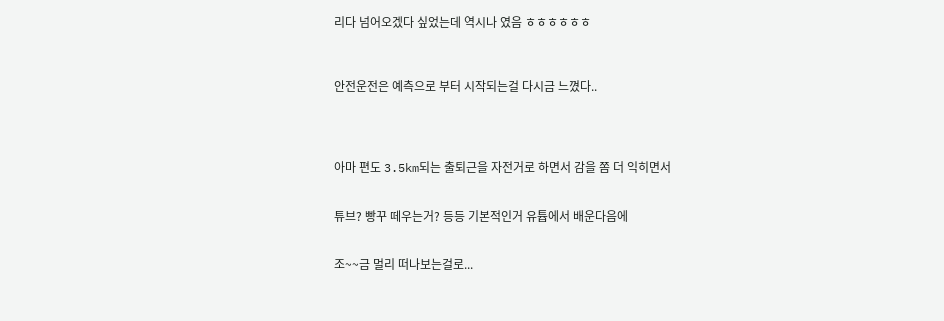리다 넘어오겠다 싶었는데 역시나 였음 ㅎㅎㅎㅎㅎㅎ



안전운전은 예측으로 부터 시작되는걸 다시금 느꼈다..




아마 편도 3.5km되는 출퇴근을 자전거로 하면서 감을 쫌 더 익히면서


튜브? 빵꾸 떼우는거? 등등 기본적인거 유튭에서 배운다음에


조~~금 멀리 떠나보는걸로...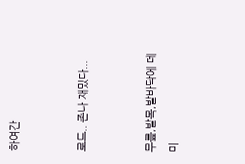하여간


로드.. 존나 재밌다...


무릎,발목,발바닥에 데미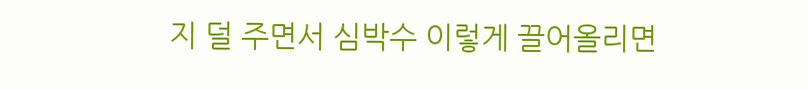지 덜 주면서 심박수 이렇게 끌어올리면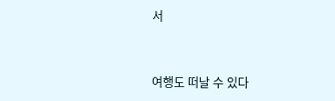서


여행도 떠날 수 있다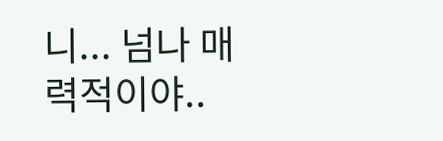니... 넘나 매력적이야..